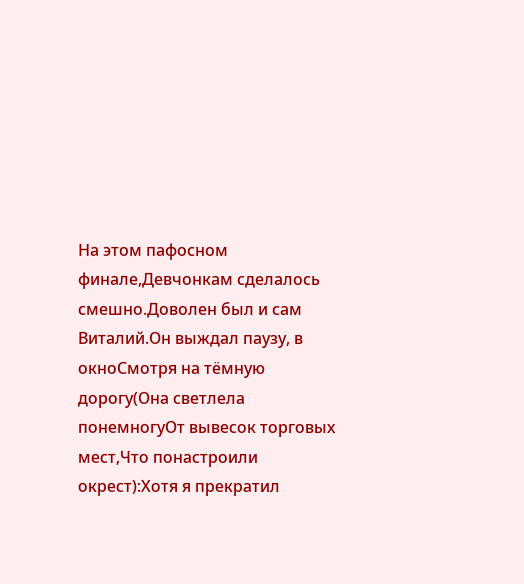На этом пафосном финале,Девчонкам сделалось смешно.Доволен был и сам Виталий.Он выждал паузу, в окноСмотря на тёмную дорогу(Она светлела понемногуОт вывесок торговых мест,Что понастроили окрест):Хотя я прекратил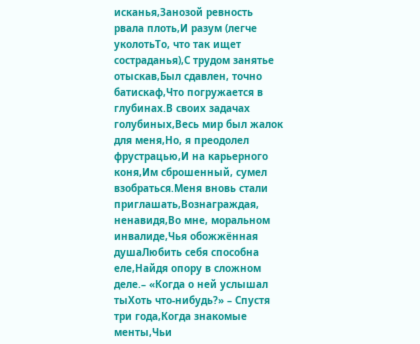исканья,Занозой ревность рвала плоть,И разум (легче уколотьТо, что так ищет состраданья),С трудом занятье отыскав,Был сдавлен, точно батискаф,Что погружается в глубинах.В своих задачах голубиных,Весь мир был жалок для меня,Но, я преодолел фрустрацью,И на карьерного коня,Им сброшенный, сумел взобраться.Меня вновь стали приглашать,Вознаграждая, ненавидя,Во мне, моральном инвалиде,Чья обожжённая душаЛюбить себя способна еле,Найдя опору в сложном деле.– «Когда о ней услышал тыХоть что-нибудь?» – Спустя три года,Когда знакомые менты,Чьи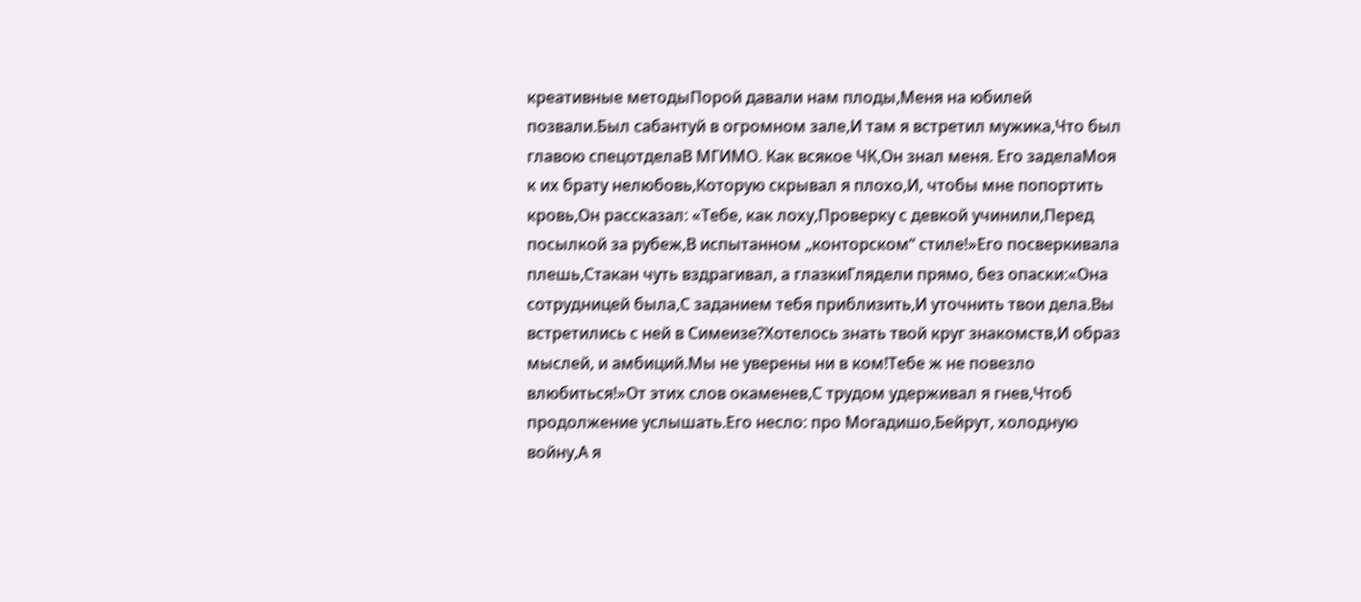креативные методыПорой давали нам плоды,Меня на юбилей позвали.Был сабантуй в огромном зале,И там я встретил мужика,Что был главою спецотделаВ МГИМО. Как всякое ЧК,Он знал меня. Его заделаМоя к их брату нелюбовь,Которую скрывал я плохо,И, чтобы мне попортить кровь,Он рассказал: «Тебе, как лоху,Проверку с девкой учинили,Перед посылкой за рубеж,В испытанном „конторском“ стиле!»Его посверкивала плешь,Стакан чуть вздрагивал, а глазкиГлядели прямо, без опаски:«Она сотрудницей была,С заданием тебя приблизить,И уточнить твои дела.Вы встретились с ней в Симеизе?Хотелось знать твой круг знакомств,И образ мыслей, и амбиций.Мы не уверены ни в ком!Тебе ж не повезло влюбиться!»От этих слов окаменев,С трудом удерживал я гнев,Чтоб продолжение услышать.Его несло: про Могадишо,Бейрут, холодную войну,А я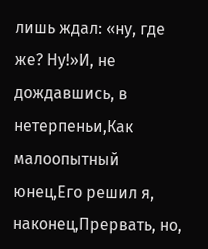лишь ждал: «ну, где же? Ну!»И, не дождавшись, в нетерпеньи,Как малоопытный юнец,Его решил я, наконец,Прервать, но,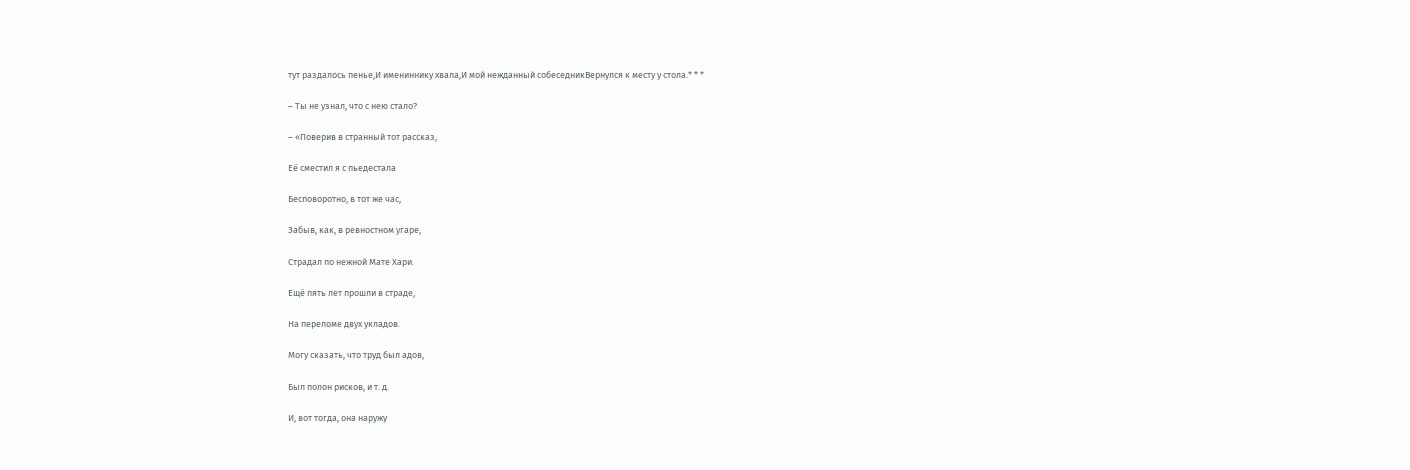тут раздалось пенье,И имениннику хвала,И мой нежданный собеседникВернулся к месту у стола.* * *

– Ты не узнал, что с нею стало?

– «Поверив в странный тот рассказ,

Её сместил я с пьедестала

Бесповоротно, в тот же час,

Забыв, как, в ревностном угаре,

Страдал по нежной Мате Хари.

Ещё пять лет прошли в страде,

На переломе двух укладов.

Могу сказать, что труд был адов,

Был полон рисков, и т. д.

И, вот тогда, она наружу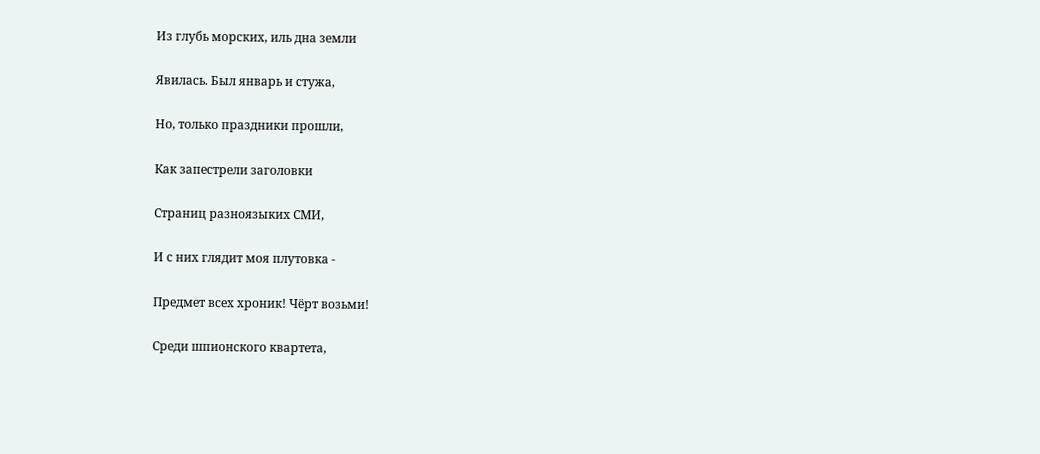Из глубь морских, иль дна земли

Явилась. Был январь и стужа,

Но, только праздники прошли,

Как запестрели заголовки

Страниц разноязыких СМИ,

И с них глядит моя плутовка -

Предмет всех хроник! Чёрт возьми!

Среди шпионского квартета,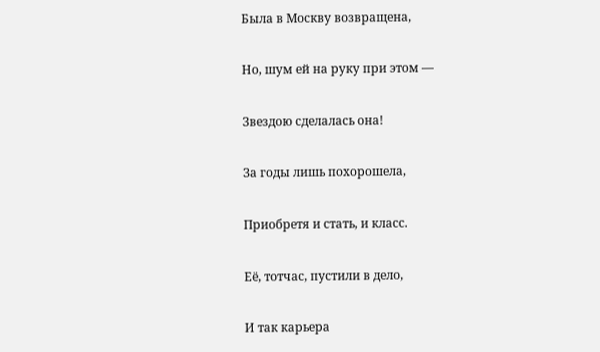Была в Москву возвращена,

Но, шум ей на руку при этом —

Звездою сделалась она!

За годы лишь похорошела,

Приобретя и стать, и класс.

Её, тотчас, пустили в дело,

И так карьера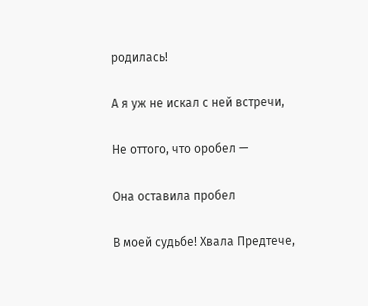родилась!

А я уж не искал с ней встречи,

Не оттого, что оробел —

Она оставила пробел

В моей судьбе! Хвала Предтече,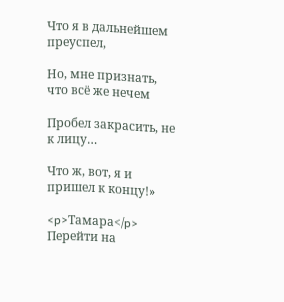Что я в дальнейшем преуспел,

Но, мне признать, что всё же нечем

Пробел закрасить, не к лицу…

Что ж, вот, я и пришел к концу!»

<p>Тамара</p>
Перейти на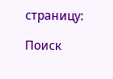страницу:

Поиск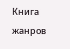Книга жанров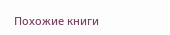Похожие книги